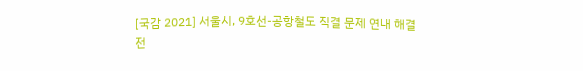[국감 2021] 서울시, 9호선-공항철도 직결 문제 연내 해결
전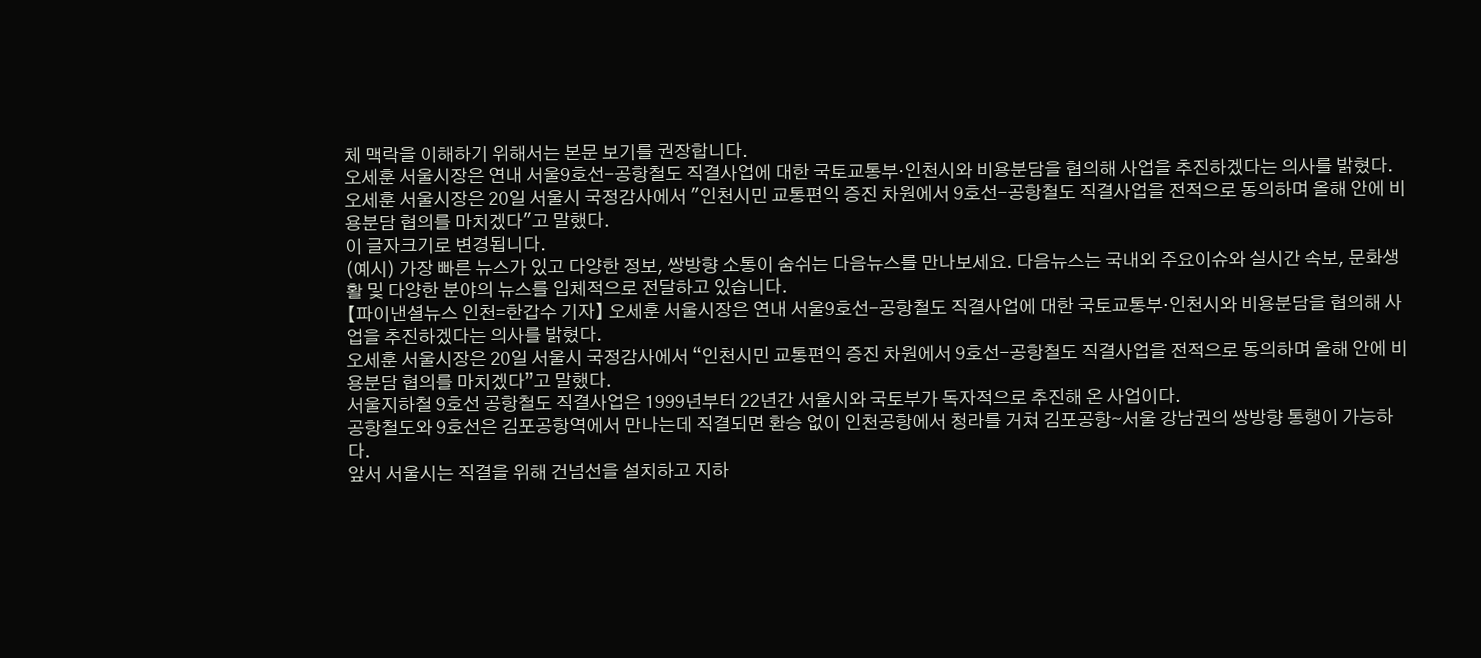체 맥락을 이해하기 위해서는 본문 보기를 권장합니다.
오세훈 서울시장은 연내 서울9호선-공항철도 직결사업에 대한 국토교통부·인천시와 비용분담을 협의해 사업을 추진하겠다는 의사를 밝혔다.
오세훈 서울시장은 20일 서울시 국정감사에서 "인천시민 교통편익 증진 차원에서 9호선-공항철도 직결사업을 전적으로 동의하며 올해 안에 비용분담 협의를 마치겠다"고 말했다.
이 글자크기로 변경됩니다.
(예시) 가장 빠른 뉴스가 있고 다양한 정보, 쌍방향 소통이 숨쉬는 다음뉴스를 만나보세요. 다음뉴스는 국내외 주요이슈와 실시간 속보, 문화생활 및 다양한 분야의 뉴스를 입체적으로 전달하고 있습니다.
【파이낸셜뉴스 인천=한갑수 기자】 오세훈 서울시장은 연내 서울9호선-공항철도 직결사업에 대한 국토교통부·인천시와 비용분담을 협의해 사업을 추진하겠다는 의사를 밝혔다.
오세훈 서울시장은 20일 서울시 국정감사에서 “인천시민 교통편익 증진 차원에서 9호선-공항철도 직결사업을 전적으로 동의하며 올해 안에 비용분담 협의를 마치겠다”고 말했다.
서울지하철 9호선 공항철도 직결사업은 1999년부터 22년간 서울시와 국토부가 독자적으로 추진해 온 사업이다.
공항철도와 9호선은 김포공항역에서 만나는데 직결되면 환승 없이 인천공항에서 청라를 거쳐 김포공항∼서울 강남권의 쌍방향 통행이 가능하다.
앞서 서울시는 직결을 위해 건넘선을 설치하고 지하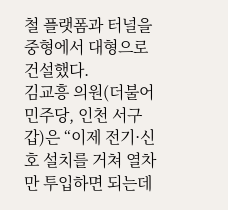철 플랫폼과 터널을 중형에서 대형으로 건설했다.
김교흥 의원(더불어민주당, 인천 서구갑)은 “이제 전기·신호 설치를 거쳐 열차만 투입하면 되는데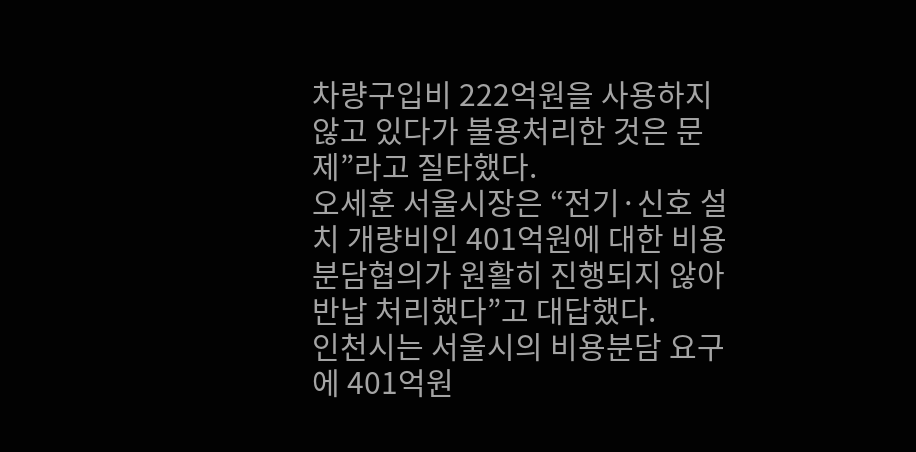차량구입비 222억원을 사용하지 않고 있다가 불용처리한 것은 문제”라고 질타했다.
오세훈 서울시장은 “전기·신호 설치 개량비인 401억원에 대한 비용분담협의가 원활히 진행되지 않아 반납 처리했다”고 대답했다.
인천시는 서울시의 비용분담 요구에 401억원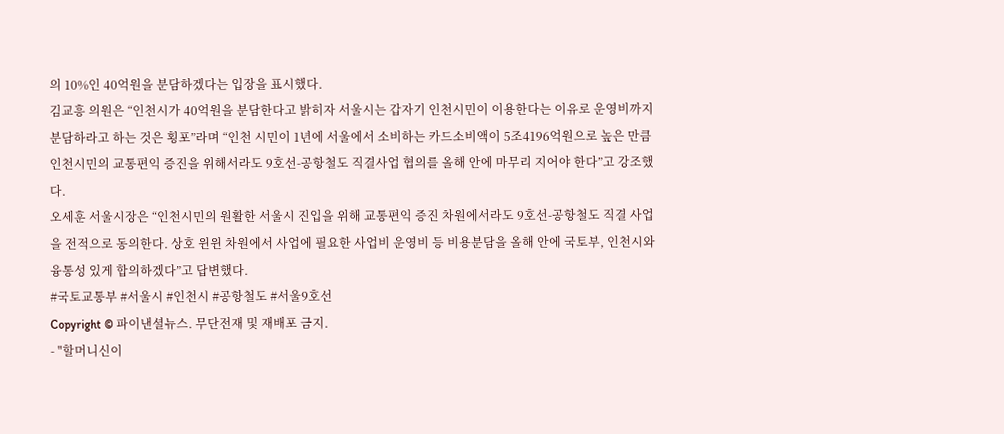의 10%인 40억원을 분담하겠다는 입장을 표시했다.
김교흥 의원은 “인천시가 40억원을 분담한다고 밝히자 서울시는 갑자기 인천시민이 이용한다는 이유로 운영비까지 분담하라고 하는 것은 횡포”라며 “인천 시민이 1년에 서울에서 소비하는 카드소비액이 5조4196억원으로 높은 만큼 인천시민의 교통편익 증진을 위해서라도 9호선-공항철도 직결사업 협의를 올해 안에 마무리 지어야 한다”고 강조했다.
오세훈 서울시장은 “인천시민의 원활한 서울시 진입을 위해 교통편익 증진 차원에서라도 9호선-공항철도 직결 사업을 전적으로 동의한다. 상호 윈윈 차원에서 사업에 필요한 사업비 운영비 등 비용분담을 올해 안에 국토부, 인천시와 융통성 있게 합의하겠다”고 답변했다.
#국토교통부 #서울시 #인천시 #공항철도 #서울9호선
Copyright © 파이낸셜뉴스. 무단전재 및 재배포 금지.
- "할머니신이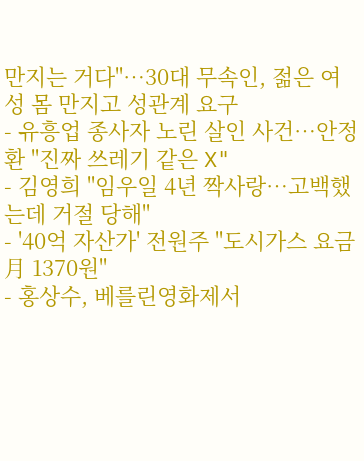만지는 거다"…30대 무속인, 젊은 여성 몸 만지고 성관계 요구
- 유흥업 종사자 노린 살인 사건…안정환 "진짜 쓰레기 같은 X"
- 김영희 "임우일 4년 짝사랑…고백했는데 거절 당해"
- '40억 자산가' 전원주 "도시가스 요금 月 1370원"
- 홍상수, 베를린영화제서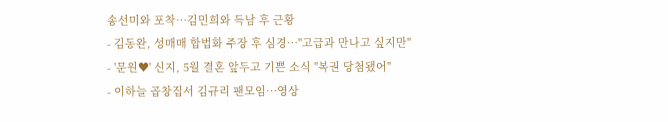송선미와 포착…김민희와 득남 후 근황
- 김동완, 성매매 합법화 주장 후 심경…"고급과 만나고 싶지만"
- '문원♥' 신지, 5월 결혼 앞두고 기쁜 소식 "복권 당첨됐어"
- 이하늘 곱창집서 김규리 팬모임…영상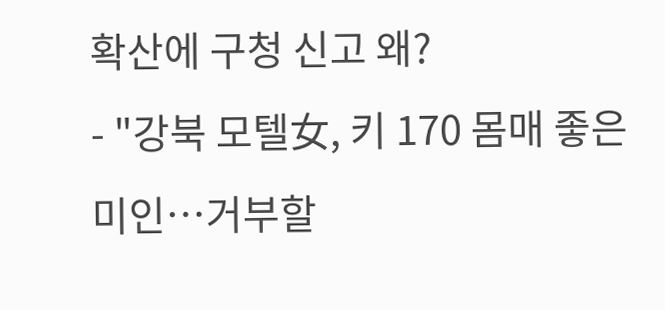확산에 구청 신고 왜?
- "강북 모텔女, 키 170 몸매 좋은 미인…거부할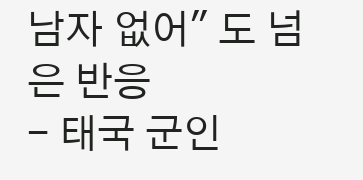남자 없어" 도 넘은 반응
- 태국 군인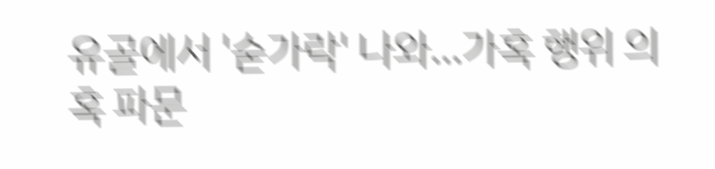유골에서 '숟가락' 나와…가혹 행위 의혹 파문